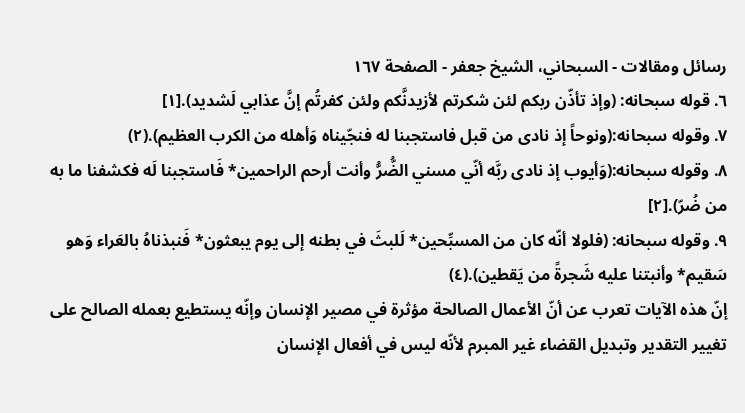رسائل ومقالات - السبحاني، الشيخ جعفر - الصفحة ١٦٧
٦. قوله سبحانه: (وإذ تأذّن ربكم لئن شكرتم لأزيدنَّكم ولئن كفرتُم إنَّ عذابي لَشديد).[١]
٧. وقوله سبحانه:(ونوحاً إذ نادى من قبل فاستجبنا له فنجّيناه وَأهله من الكرب العظيم).(٢)
٨. وقوله سبحانه:(وَأيوب إذ نادى ربَّه أنّي مسني الضُّرُّ وأنت أرحم الراحمين* فَاستجبنا لَه فكشفنا ما به من ضُرّ).[٢]
٩. وقوله سبحانه: (فلولا أنّه كان من المسبِّحين* لَلبثَ في بطنه إلى يوم يبعثون* فَنبذناهُ بالعَراء وَهو سَقيم* وأنبتنا عليه شَجرةً من يَقطين).(٤)
إنّ هذه الآيات تعرب عن أنّ الأعمال الصالحة مؤثرة في مصير الإنسان وإنّه يستطيع بعمله الصالح على تغيير التقدير وتبديل القضاء غير المبرم لأنّه ليس في أفعال الإنسان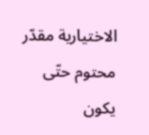الاختيارية مقدّر محتوم حتّى يكون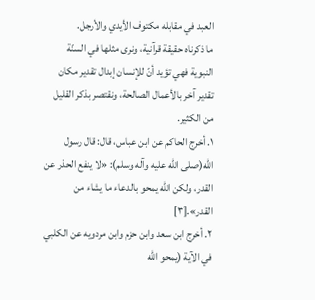العبد في مقابله مكتوف الأيدي والأرجل.
ما ذكرناه حقيقة قرآنية، ونرى مثلها في السنّة النبوية فهي تؤيد أنّ للإنسان إبدال تقدير مكان تقدير آخر بالأعمال الصالحة، ونقتصر بذكر القليل من الكثير.
١. أخرج الحاكم عن ابن عباس، قال: قال رسول الله(صلى الله عليه وآله وسلم): «لا ينفع الحذر عن القدر، ولكن الله يمحو بالدعاء ما يشاء من القدر».[٣]
٢. أخرج ابن سعد وابن حزم وابن مردويه عن الكلبي في الآية (يمحو الله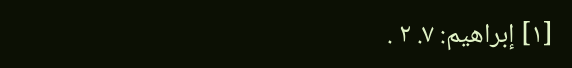[١] إبراهيم: ٧. ٢ .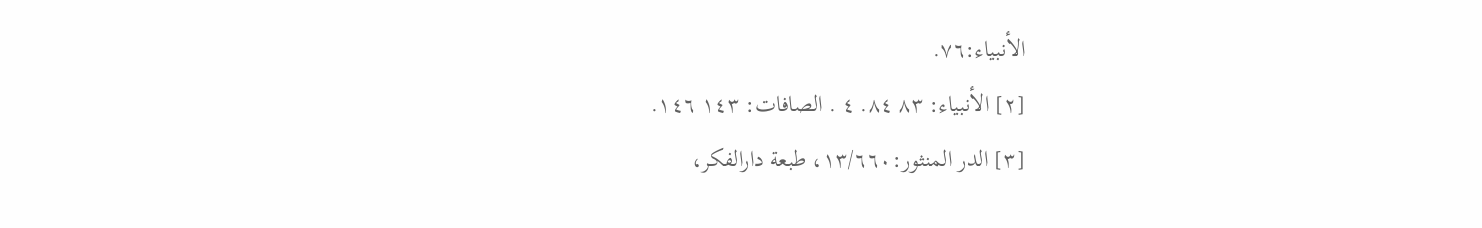الأنبياء:٧٦.
[٢] الأنبياء: ٨٣ ٨٤. ٤ . الصافات: ١٤٣ ١٤٦.
[٣] الدر المنثور:١٣/٦٦٠، طبعة دارالفكر،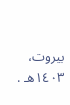بيروت، ١٤٠٣هـ .